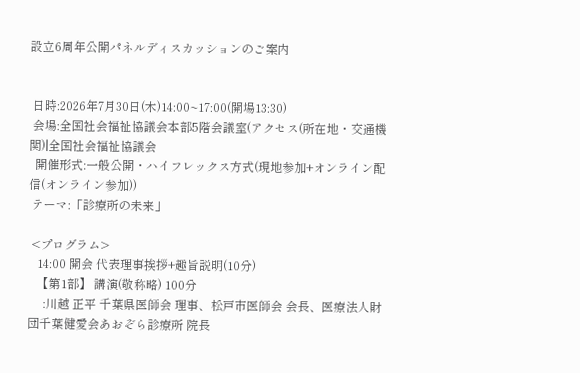設立6周年公開パネルディスカッションのご案内


 日時:2026年7月30日(木)14:00~17:00(開場13:30)
 会場:全国社会福祉協議会本部5階会議室(アクセス(所在地・交通機関)|全国社会福祉協議会
  開催形式:一般公開・ハイフレックス方式(現地参加+オンライン配信(オンライン参加))
 テーマ:「診療所の未来」

 <プログラム>
   14:00 開会 代表理事挨拶+趣旨説明(10分)
   【第1部】 講演(敬称略) 100分
     :川越 正平 千葉県医師会 理事、松戸市医師会 会長、医療法人財団千葉健愛会あおぞら診療所 院長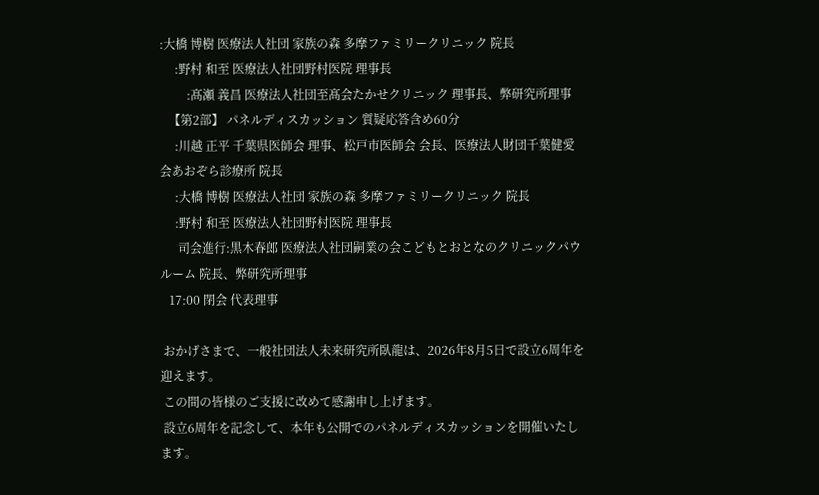:大橋 博樹 医療法人社団 家族の森 多摩ファミリークリニック 院長
     :野村 和至 医療法人社団野村医院 理事長
         :髙瀬 義昌 医療法人社団至髙会たかせクリニック 理事長、弊研究所理事
   【第2部】 パネルディスカッション 質疑応答含め60分
     :川越 正平 千葉県医師会 理事、松戸市医師会 会長、医療法人財団千葉健愛会あおぞら診療所 院長
     :大橋 博樹 医療法人社団 家族の森 多摩ファミリークリニック 院長
     :野村 和至 医療法人社団野村医院 理事長
      司会進行:黒木春郎 医療法人社団嗣業の会こどもとおとなのクリニックパウルーム 院長、弊研究所理事
   17:00 閉会 代表理事

 おかげさまで、一般社団法人未来研究所臥龍は、2026年8月5日で設立6周年を迎えます。
 この間の皆様のご支援に改めて感謝申し上げます。
 設立6周年を記念して、本年も公開でのパネルディスカッションを開催いたします。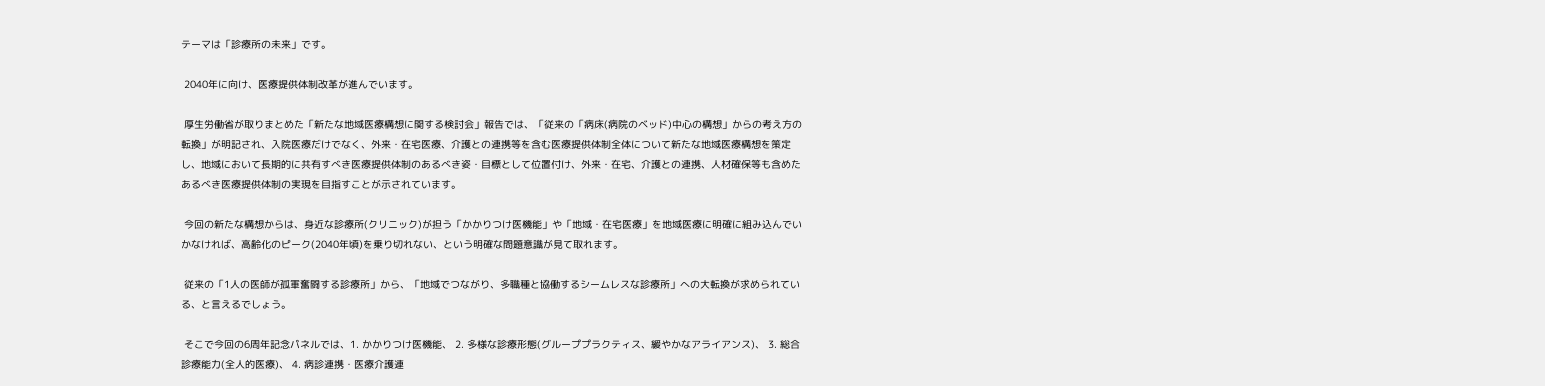テーマは「診療所の未来」です。

 2040年に向け、医療提供体制改革が進んでいます。

 厚生労働省が取りまとめた「新たな地域医療構想に関する検討会」報告では、「従来の「病床(病院のベッド)中心の構想」からの考え方の転換」が明記され、入院医療だけでなく、外来・在宅医療、介護との連携等を含む医療提供体制全体について新たな地域医療構想を策定し、地域において長期的に共有すべき医療提供体制のあるべき姿・目標として位置付け、外来・在宅、介護との連携、人材確保等も含めたあるべき医療提供体制の実現を目指すことが示されています。

 今回の新たな構想からは、身近な診療所(クリニック)が担う「かかりつけ医機能」や「地域・在宅医療」を地域医療に明確に組み込んでいかなければ、高齢化のピーク(2040年頃)を乗り切れない、という明確な問題意識が見て取れます。

 従来の「1人の医師が孤軍奮闘する診療所」から、「地域でつながり、多職種と協働するシームレスな診療所」への大転換が求められている、と言えるでしょう。

 そこで今回の6周年記念パネルでは、1. かかりつけ医機能、 2. 多様な診療形態(グループプラクティス、緩やかなアライアンス)、 3. 総合診療能力(全人的医療)、 4. 病診連携・医療介護連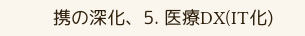携の深化、5. 医療DX(IT化)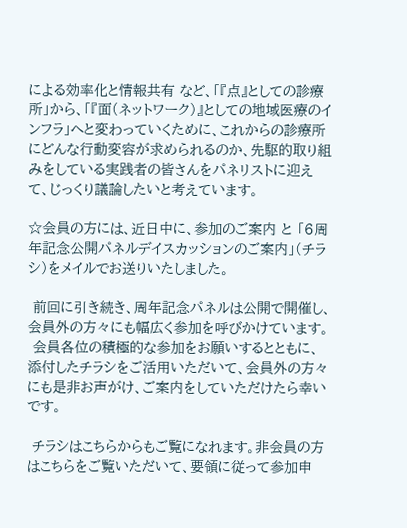による効率化と情報共有 など、「『点』としての診療所」から、「『面(ネットワーク)』としての地域医療のインフラ」へと変わっていくために、これからの診療所にどんな行動変容が求められるのか、先駆的取り組みをしている実践者の皆さんをパネリストに迎えて、じっくり議論したいと考えています。

☆会員の方には、近日中に、参加のご案内 と 「6周年記念公開パネルデイスカッションのご案内」(チラシ)をメイルでお送りいたしました。

 前回に引き続き、周年記念パネルは公開で開催し、会員外の方々にも幅広く参加を呼びかけています。
 会員各位の積極的な参加をお願いするとともに、添付したチラシをご活用いただいて、会員外の方々にも是非お声がけ、ご案内をしていただけたら幸いです。

 チラシはこちらからもご覧になれます。非会員の方はこちらをご覧いただいて、要領に従って参加申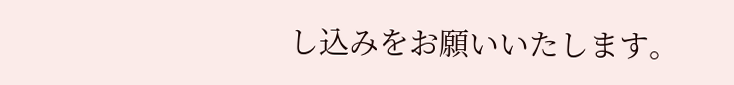し込みをお願いいたします。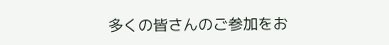多くの皆さんのご参加をお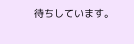待ちしています。